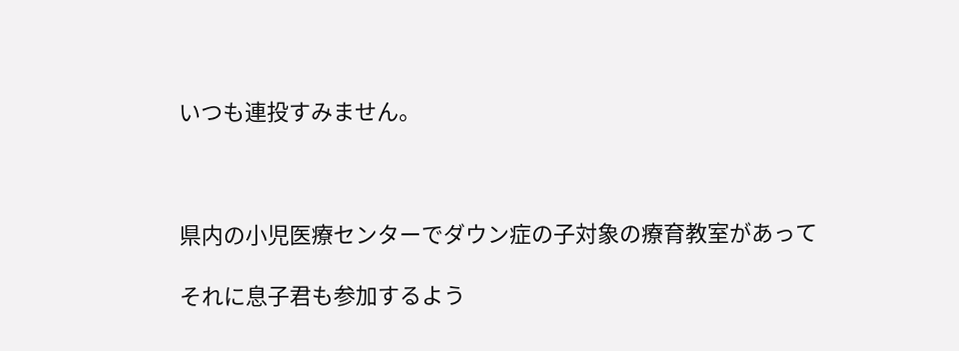いつも連投すみません。



県内の小児医療センターでダウン症の子対象の療育教室があって

それに息子君も参加するよう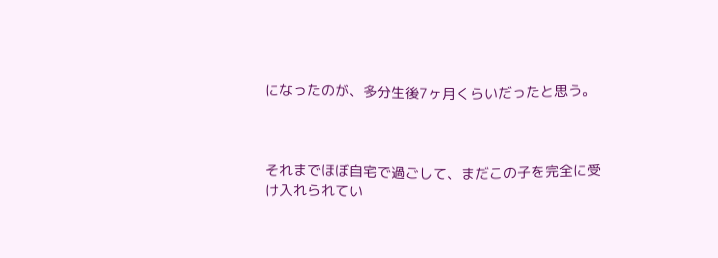になったのが、多分生後7ヶ月くらいだったと思う。



それまでほぼ自宅で過ごして、まだこの子を完全に受け入れられてい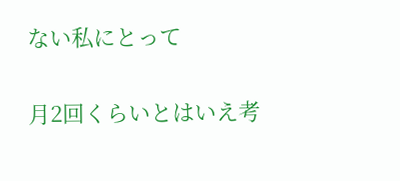ない私にとって

月2回くらいとはいえ考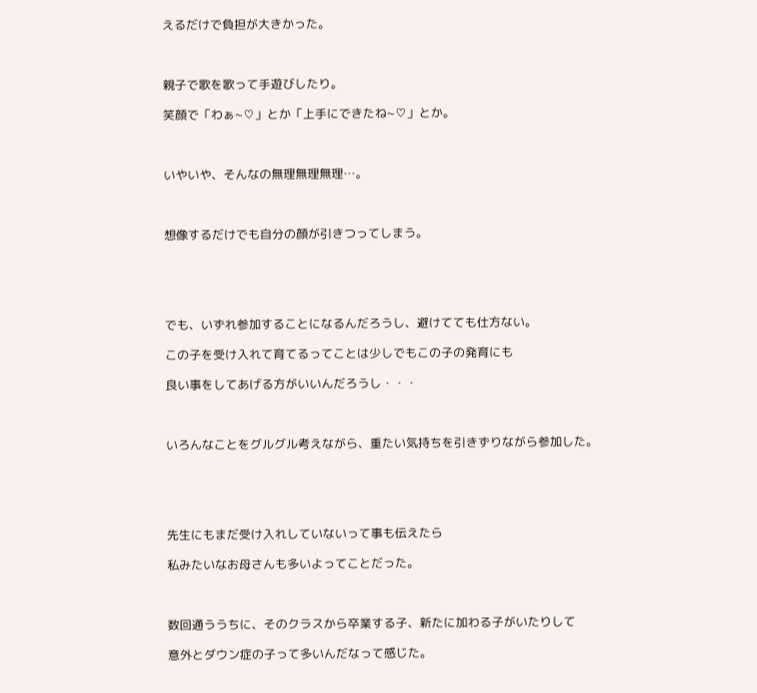えるだけで負担が大きかった。



親子で歌を歌って手遊びしたり。

笑顔で「わぁ~♡」とか「上手にできたね~♡」とか。



いやいや、そんなの無理無理無理…。



想像するだけでも自分の顔が引きつってしまう。





でも、いずれ参加することになるんだろうし、避けてても仕方ない。

この子を受け入れて育てるってことは少しでもこの子の発育にも

良い事をしてあげる方がいいんだろうし・・・



いろんなことをグルグル考えながら、重たい気持ちを引きずりながら参加した。





先生にもまだ受け入れしていないって事も伝えたら

私みたいなお母さんも多いよってことだった。



数回通ううちに、そのクラスから卒業する子、新たに加わる子がいたりして

意外とダウン症の子って多いんだなって感じた。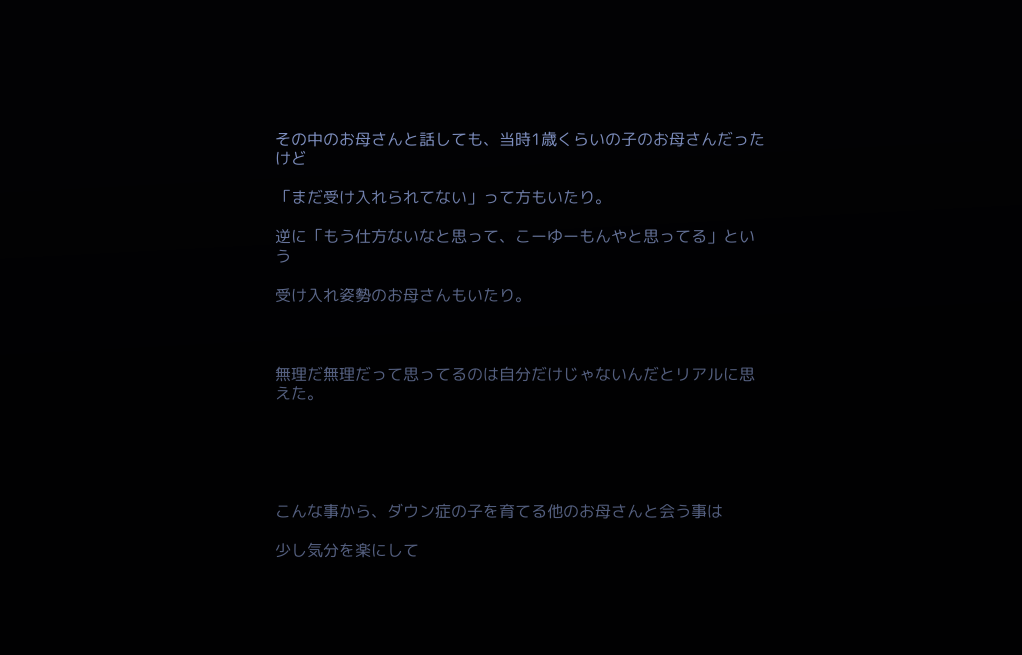その中のお母さんと話しても、当時1歳くらいの子のお母さんだったけど

「まだ受け入れられてない」って方もいたり。

逆に「もう仕方ないなと思って、こーゆーもんやと思ってる」という

受け入れ姿勢のお母さんもいたり。



無理だ無理だって思ってるのは自分だけじゃないんだとリアルに思えた。





こんな事から、ダウン症の子を育てる他のお母さんと会う事は

少し気分を楽にして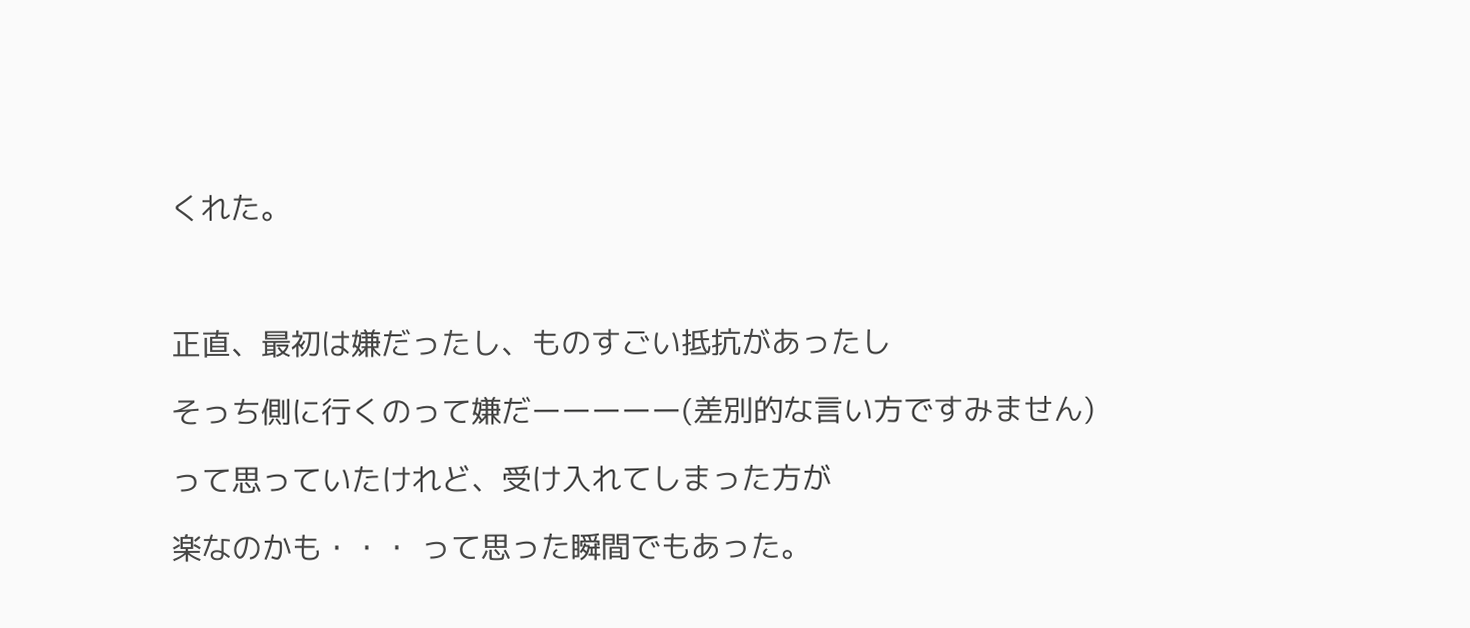くれた。



正直、最初は嫌だったし、ものすごい抵抗があったし

そっち側に行くのって嫌だーーーーー(差別的な言い方ですみません)

って思っていたけれど、受け入れてしまった方が

楽なのかも・・・ って思った瞬間でもあった。